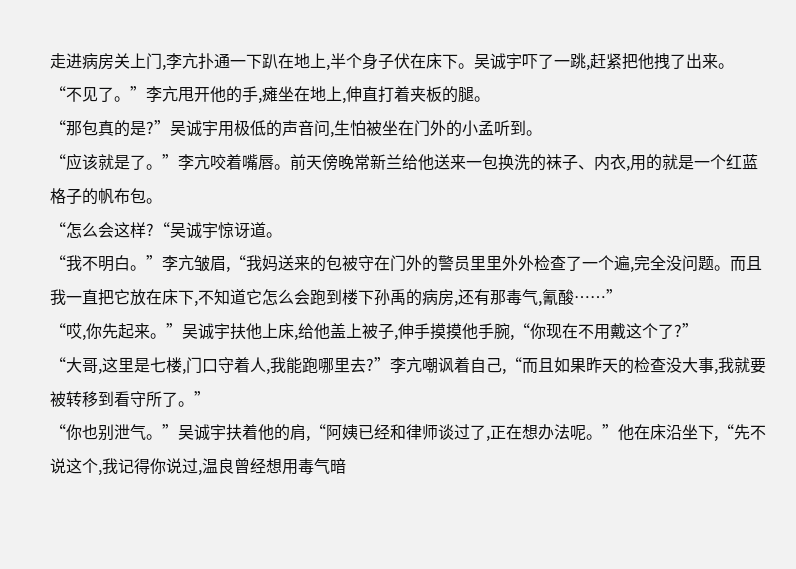走进病房关上门,李亢扑通一下趴在地上,半个身子伏在床下。吴诚宇吓了一跳,赶紧把他拽了出来。
“不见了。”李亢甩开他的手,瘫坐在地上,伸直打着夹板的腿。
“那包真的是?”吴诚宇用极低的声音问,生怕被坐在门外的小孟听到。
“应该就是了。”李亢咬着嘴唇。前天傍晚常新兰给他送来一包换洗的袜子、内衣,用的就是一个红蓝格子的帆布包。
“怎么会这样?“吴诚宇惊讶道。
“我不明白。”李亢皱眉,“我妈送来的包被守在门外的警员里里外外检查了一个遍,完全没问题。而且我一直把它放在床下,不知道它怎么会跑到楼下孙禹的病房,还有那毒气,氰酸……”
“哎,你先起来。”吴诚宇扶他上床,给他盖上被子,伸手摸摸他手腕,“你现在不用戴这个了?”
“大哥,这里是七楼,门口守着人,我能跑哪里去?”李亢嘲讽着自己,“而且如果昨天的检查没大事,我就要被转移到看守所了。”
“你也别泄气。”吴诚宇扶着他的肩,“阿姨已经和律师谈过了,正在想办法呢。”他在床沿坐下,“先不说这个,我记得你说过,温良曾经想用毒气暗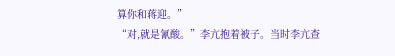算你和蒋迎。”
“对,就是氰酸。”李亢抱着被子。当时李亢查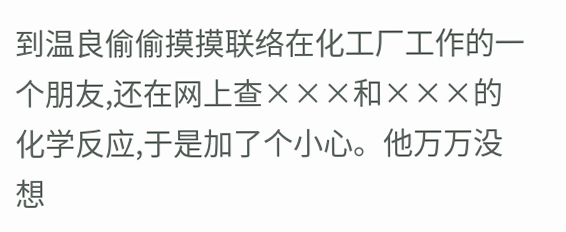到温良偷偷摸摸联络在化工厂工作的一个朋友,还在网上查×××和×××的化学反应,于是加了个小心。他万万没想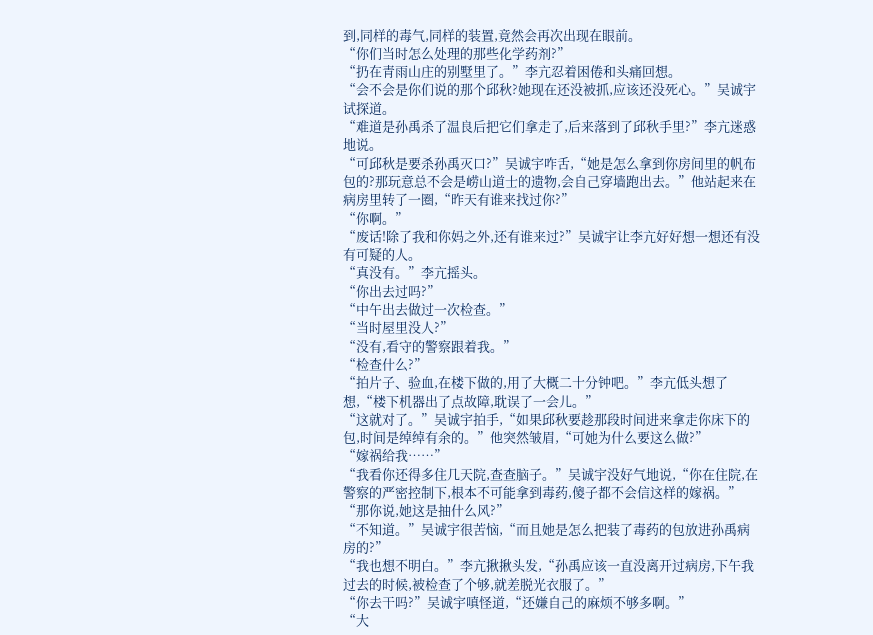到,同样的毒气,同样的装置,竟然会再次出现在眼前。
“你们当时怎么处理的那些化学药剂?”
“扔在青雨山庄的别墅里了。”李亢忍着困倦和头痛回想。
“会不会是你们说的那个邱秋?她现在还没被抓,应该还没死心。”吴诚宇试探道。
“难道是孙禹杀了温良后把它们拿走了,后来落到了邱秋手里?”李亢迷惑地说。
“可邱秋是要杀孙禹灭口?”吴诚宇咋舌,“她是怎么拿到你房间里的帆布包的?那玩意总不会是崂山道士的遗物,会自己穿墙跑出去。”他站起来在病房里转了一圈,“昨天有谁来找过你?”
“你啊。”
“废话!除了我和你妈之外,还有谁来过?”吴诚宇让李亢好好想一想还有没有可疑的人。
“真没有。”李亢摇头。
“你出去过吗?”
“中午出去做过一次检查。”
“当时屋里没人?”
“没有,看守的警察跟着我。”
“检查什么?”
“拍片子、验血,在楼下做的,用了大概二十分钟吧。”李亢低头想了想,“楼下机器出了点故障,耽误了一会儿。”
“这就对了。”吴诚宇拍手,“如果邱秋要趁那段时间进来拿走你床下的包,时间是绰绰有余的。”他突然皱眉,“可她为什么要这么做?”
“嫁祸给我……”
“我看你还得多住几天院,查查脑子。”吴诚宇没好气地说,“你在住院,在警察的严密控制下,根本不可能拿到毒药,傻子都不会信这样的嫁祸。”
“那你说,她这是抽什么风?”
“不知道。”吴诚宇很苦恼,“而且她是怎么把装了毒药的包放进孙禹病房的?”
“我也想不明白。”李亢揪揪头发,“孙禹应该一直没离开过病房,下午我过去的时候,被检查了个够,就差脱光衣服了。”
“你去干吗?”吴诚宇嗔怪道,“还嫌自己的麻烦不够多啊。”
“大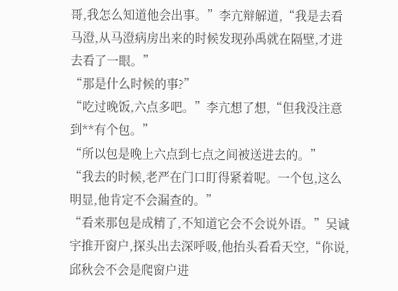哥,我怎么知道他会出事。”李亢辩解道,“我是去看马澄,从马澄病房出来的时候发现孙禹就在隔壁,才进去看了一眼。”
“那是什么时候的事?”
“吃过晚饭,六点多吧。”李亢想了想,“但我没注意到**有个包。”
“所以包是晚上六点到七点之间被送进去的。”
“我去的时候,老严在门口盯得紧着呢。一个包,这么明显,他肯定不会漏查的。”
“看来那包是成精了,不知道它会不会说外语。”吴诚宇推开窗户,探头出去深呼吸,他抬头看看天空,“你说,邱秋会不会是爬窗户进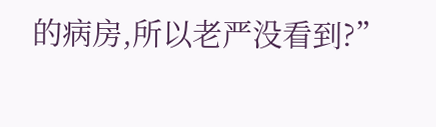的病房,所以老严没看到?”